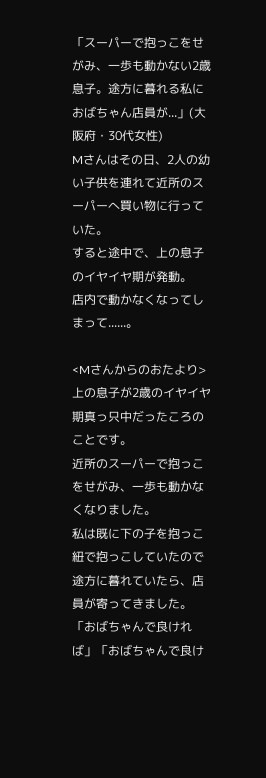「スーパーで抱っこをせがみ、一歩も動かない2歳息子。途方に暮れる私におばちゃん店員が...」(大阪府・30代女性)
Mさんはその日、2人の幼い子供を連れて近所のスーパーへ買い物に行っていた。
すると途中で、上の息子のイヤイヤ期が発動。
店内で動かなくなってしまって......。

<Mさんからのおたより>
上の息子が2歳のイヤイヤ期真っ只中だったころのことです。
近所のスーパーで抱っこをせがみ、一歩も動かなくなりました。
私は既に下の子を抱っこ紐で抱っこしていたので途方に暮れていたら、店員が寄ってきました。
「おばちゃんで良ければ」「おばちゃんで良け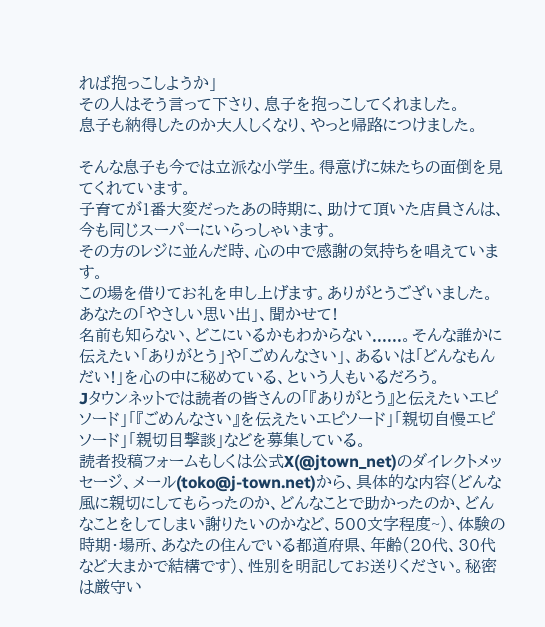れば抱っこしようか」
その人はそう言って下さり、息子を抱っこしてくれました。
息子も納得したのか大人しくなり、やっと帰路につけました。

そんな息子も今では立派な小学生。得意げに妹たちの面倒を見てくれています。
子育てが1番大変だったあの時期に、助けて頂いた店員さんは、今も同じスーパーにいらっしゃいます。
その方のレジに並んだ時、心の中で感謝の気持ちを唱えています。
この場を借りてお礼を申し上げます。ありがとうございました。
あなたの「やさしい思い出」、聞かせて!
名前も知らない、どこにいるかもわからない......。そんな誰かに伝えたい「ありがとう」や「ごめんなさい」、あるいは「どんなもんだい!」を心の中に秘めている、という人もいるだろう。
Jタウンネットでは読者の皆さんの「『ありがとう』と伝えたいエピソード」「『ごめんなさい』を伝えたいエピソード」「親切自慢エピソード」「親切目撃談」などを募集している。
読者投稿フォームもしくは公式X(@jtown_net)のダイレクトメッセージ、メール(toko@j-town.net)から、具体的な内容(どんな風に親切にしてもらったのか、どんなことで助かったのか、どんなことをしてしまい謝りたいのかなど、500文字程度~)、体験の時期・場所、あなたの住んでいる都道府県、年齢(20代、30代など大まかで結構です)、性別を明記してお送りください。秘密は厳守い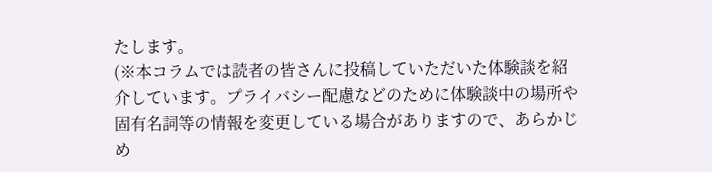たします。
(※本コラムでは読者の皆さんに投稿していただいた体験談を紹介しています。プライバシー配慮などのために体験談中の場所や固有名詞等の情報を変更している場合がありますので、あらかじめ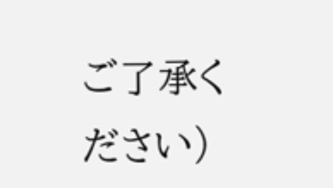ご了承ください)